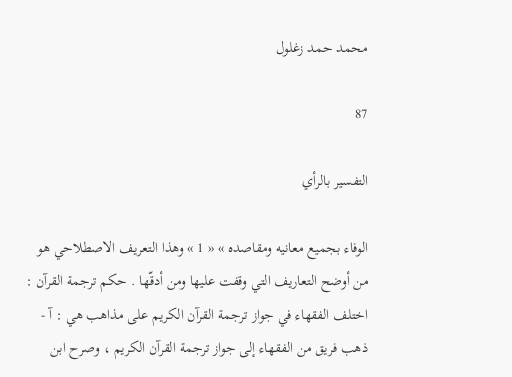محمد حمد زغلول

87

التفسير بالرأي

الوفاء بجميع معانيه ومقاصده » « 1 » وهذا التعريف الاصطلاحي هو من أوضح التعاريف التي وقفت عليها ومن أدقّها . حكم ترجمة القرآن : اختلف الفقهاء في جواز ترجمة القرآن الكريم على مذاهب هي : آ - ذهب فريق من الفقهاء إلى جواز ترجمة القرآن الكريم ، وصرح ابن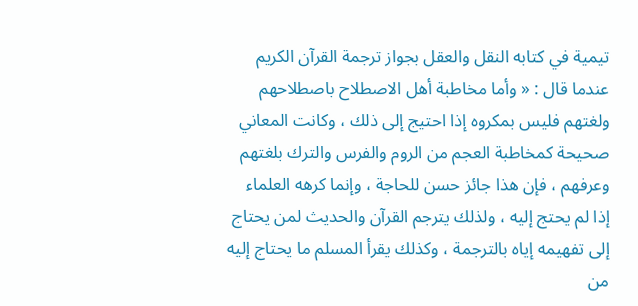تيمية في كتابه النقل والعقل بجواز ترجمة القرآن الكريم عندما قال : « وأما مخاطبة أهل الاصطلاح باصطلاحهم ولغتهم فليس بمكروه إذا احتيج إلى ذلك ، وكانت المعاني صحيحة كمخاطبة العجم من الروم والفرس والترك بلغتهم وعرفهم ، فإن هذا جائز حسن للحاجة ، وإنما كرهه العلماء إذا لم يحتج إليه ، ولذلك يترجم القرآن والحديث لمن يحتاج إلى تفهيمه إياه بالترجمة ، وكذلك يقرأ المسلم ما يحتاج إليه من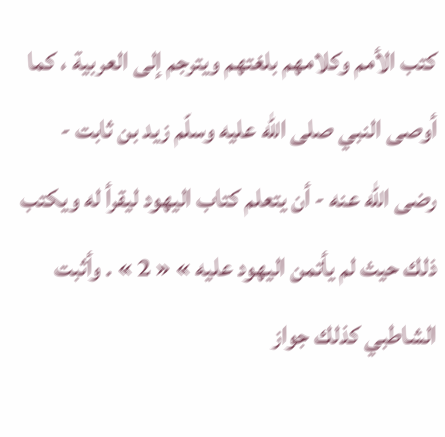كتب الأمم وكلامهم بلغتهم ويترجم إلى العربية ، كما أوصى النبي صلى اللّه عليه وسلّم زيد بن ثابت - رضى اللّه عنه - أن يتعلم كتاب اليهود ليقرأ له ويكتب ذلك حيث لم يأتمن اليهود عليه » « 2 » . وأثبت الشاطبي كذلك جواز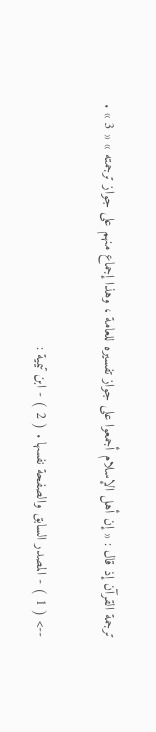ترجمة القرآن إذ قال : « إن أهل الإسلام أجمعوا على جواز تفسيره للعامة ، وهذا إجماع منهم على جواز ترجمته » « 3 » .

--> ( 1 ) - المصدر السابق والصفحة نفسها . ( 2 ) - ابن تيمية :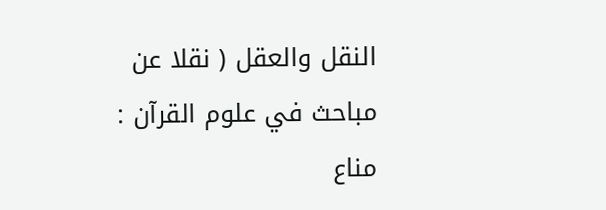النقل والعقل ( نقلا عن مباحث في علوم القرآن : مناع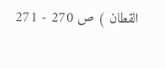القطان ) ص 270 - 271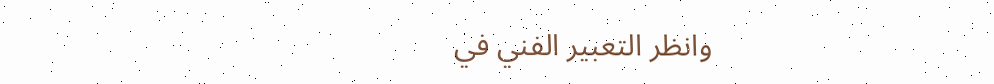وانظر التعبير الفني في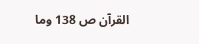القرآن ص 138 وما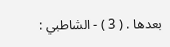بعدها . ( 3 ) - الشاطبي :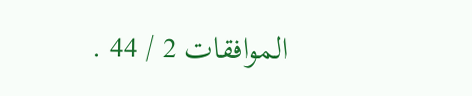الموافقات 2 / 44 .